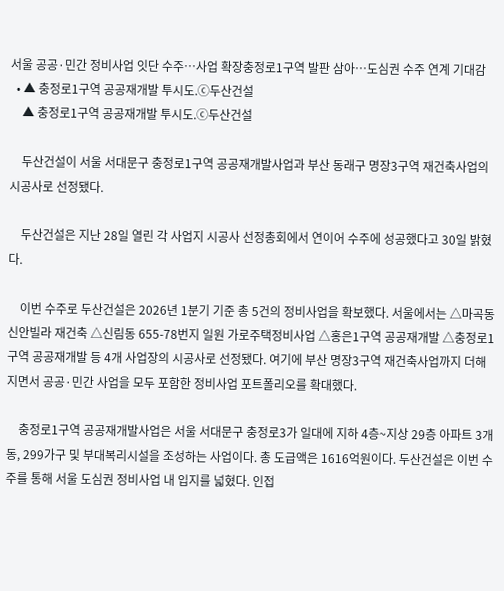서울 공공·민간 정비사업 잇단 수주…사업 확장충정로1구역 발판 삼아…도심권 수주 연계 기대감
  • ▲ 충정로1구역 공공재개발 투시도.ⓒ두산건설
    ▲ 충정로1구역 공공재개발 투시도.ⓒ두산건설

    두산건설이 서울 서대문구 충정로1구역 공공재개발사업과 부산 동래구 명장3구역 재건축사업의 시공사로 선정됐다.

    두산건설은 지난 28일 열린 각 사업지 시공사 선정총회에서 연이어 수주에 성공했다고 30일 밝혔다.

    이번 수주로 두산건설은 2026년 1분기 기준 총 5건의 정비사업을 확보했다. 서울에서는 △마곡동 신안빌라 재건축 △신림동 655-78번지 일원 가로주택정비사업 △홍은1구역 공공재개발 △충정로1구역 공공재개발 등 4개 사업장의 시공사로 선정됐다. 여기에 부산 명장3구역 재건축사업까지 더해지면서 공공·민간 사업을 모두 포함한 정비사업 포트폴리오를 확대했다.

    충정로1구역 공공재개발사업은 서울 서대문구 충정로3가 일대에 지하 4층~지상 29층 아파트 3개 동, 299가구 및 부대복리시설을 조성하는 사업이다. 총 도급액은 1616억원이다. 두산건설은 이번 수주를 통해 서울 도심권 정비사업 내 입지를 넓혔다. 인접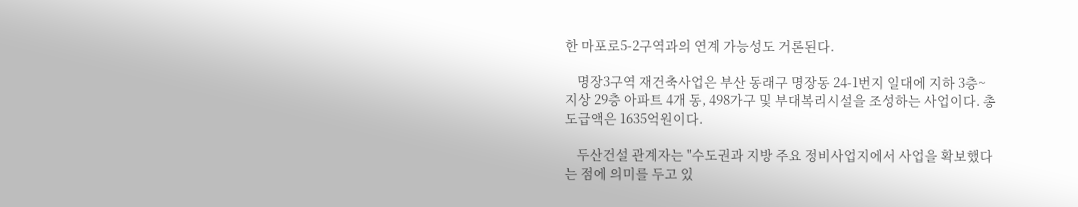한 마포로5-2구역과의 연계 가능성도 거론된다.

    명장3구역 재건축사업은 부산 동래구 명장동 24-1번지 일대에 지하 3층~지상 29층 아파트 4개 동, 498가구 및 부대복리시설을 조성하는 사업이다. 총 도급액은 1635억원이다.

    두산건설 관계자는 "수도권과 지방 주요 정비사업지에서 사업을 확보했다는 점에 의미를 두고 있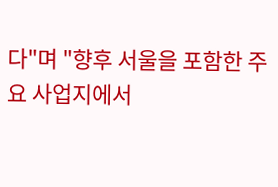다"며 "향후 서울을 포함한 주요 사업지에서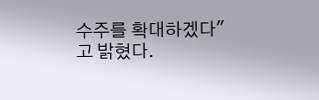수주를 확대하겠다"고 밝혔다.